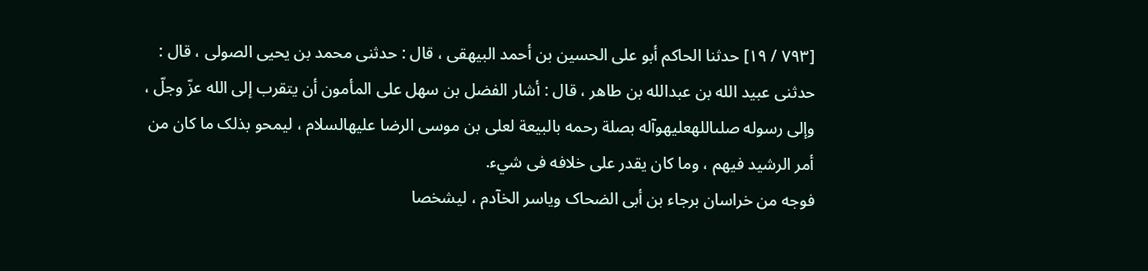[٧٩٣ / ١٩] حدثنا الحاکم أبو علی الحسین بن أحمد البیهقی ، قال : حدثنی محمد بن یحیى الصولی ، قال : حدثنی عبید الله بن عبدالله بن طاهر ، قال : أشار الفضل بن سهل على المأمون أن یتقرب إلى الله عزّ وجلّ ، وإلى رسوله صلىاللهعليهوآله بصلة رحمه بالبیعة لعلی بن موسى الرضا عليهالسلام ، لیمحو بذلک ما کان من أمر الرشید فیهم ، وما کان یقدر على خلافه فی شيء.
فوجه من خراسان برجاء بن أبی الضحاک ویاسر الخآدم ، لیشخصا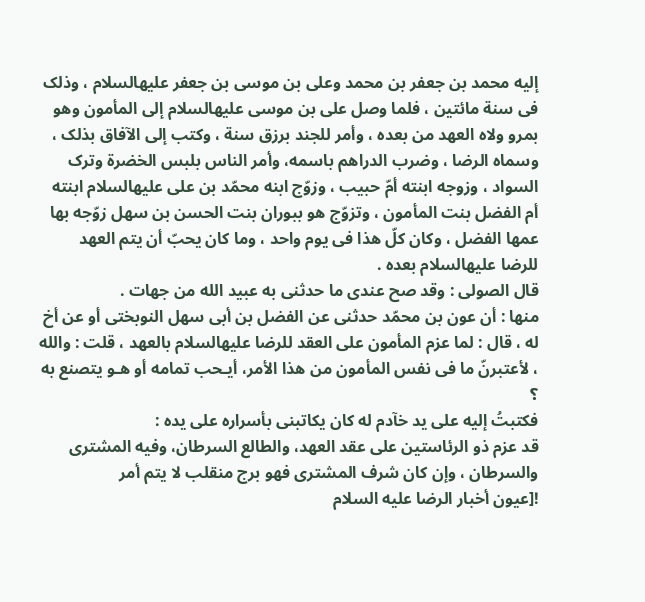إلیه محمد بن جعفر بن محمد وعلی بن موسى بن جعفر عليهالسلام ، وذلک فی سنة مائتین ، فلما وصل علی بن موسى عليهالسلام إلى المأمون وهو بمرو ولاه العهد من بعده ، وأمر للجند برزق سنة ، وکتب إلى الآفاق بذلک ، وسماه الرضا ، وضرب الدراهم باسمه، وأمر الناس بلبس الخضرة وترک السواد ، وزوجه ابنته أمّ حبیب ، وزوّج ابنه محمّد بن علی عليهالسلام ابنته أم الفضل بنت المأمون ، وتزوّج هو ببوران بنت الحسن بن سهل زوّجه بها عمها الفضل ، وکان کلّ هذا فی یوم واحد ، وما کان یحبّ أن یتم العهد للرضا عليهالسلام بعده .
قال الصولی : وقد صح عندی ما حدثنی به عبید الله من جهات .
منها : أن عون بن محمّد حدثنی عن الفضل بن أبی سهل النوبختی أو عن أخ له ، قال : لما عزم المأمون على العقد للرضا عليهالسلام بالعهد ، قلت : والله ، لأعتبرنّ ما فی نفس المأمون من هذا الأمر، أیـحب تمامه أو هـو یتصنع به ؟
فکتبتُ إلیه على ید خآدم له کان یکاتبنی بأسراره على یده :
قد عزم ذو الرئاستین على عقد العهد، والطالع السرطان، وفیه المشتری والسرطان ، وإن کان شرف المشتری فهو برج منقلب لا یتم أمر
![عيون أخبار الرضا عليه السلام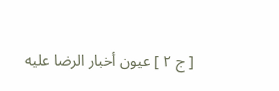[ ج ٢ ] عيون أخبار الرضا عليه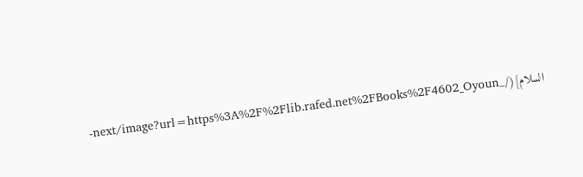السلام](/_next/image?url=https%3A%2F%2Flib.rafed.net%2FBooks%2F4602_Oyoun-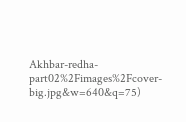Akhbar-redha-part02%2Fimages%2Fcover-big.jpg&w=640&q=75)